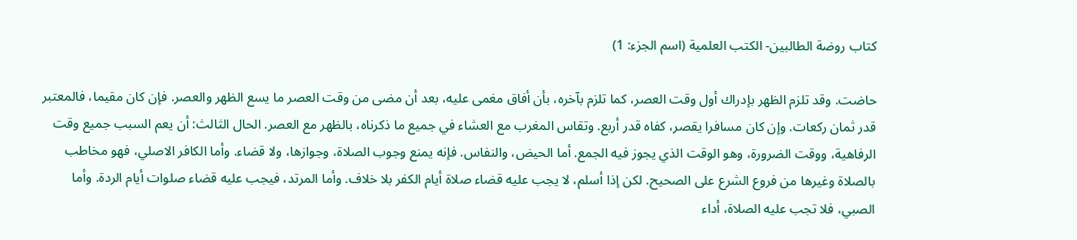كتاب روضة الطالبين- الكتب العلمية (اسم الجزء: 1)

حاضت. وقد تلزم الظهر بإدراك أول وقت العصر، كما تلزم بآخره، بأن أفاق مغمى عليه، بعد أن مضى من وقت العصر ما يسع الظهر والعصر. فإن كان مقيما، فالمعتبر قدر ثمان ركعات. وإن كان مسافرا يقصر، كفاه قدر أربع. وتقاس المغرب مع العشاء في جميع ما ذكرناه، بالظهر مع العصر. الحال الثالث: أن يعم السبب جميع وقت الرفاهية، ووقت الضرورة، وهو الوقت الذي يجوز فيه الجمع. أما الحيض، والنفاس. فإنه يمنع وجوب الصلاة، وجوازها، ولا قضاء. وأما الكافر الاصلي، فهو مخاطب بالصلاة وغيرها من فروع الشرع على الصحيح. لكن إذا أسلم، لا يجب عليه قضاء صلاة أيام الكفر بلا خلاف. وأما المرتد، فيجب عليه قضاء صلوات أيام الردة. وأما الصبي، فلا تجب عليه الصلاة، أداء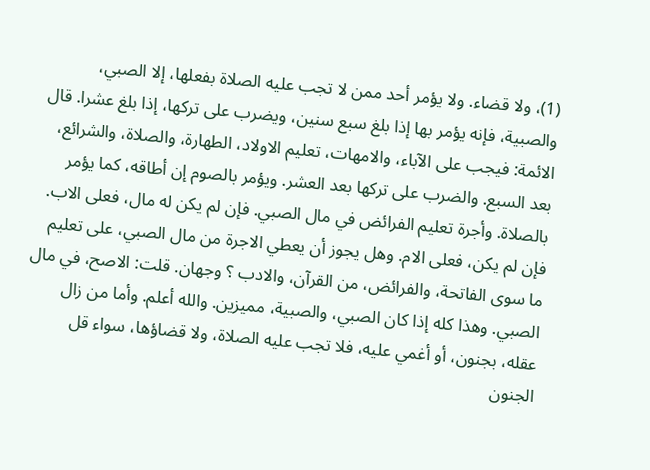(1)، ولا قضاء. ولا يؤمر أحد ممن لا تجب عليه الصلاة بفعلها، إلا الصبي، والصبية، فإنه يؤمر بها إذا بلغ سبع سنين، ويضرب على تركها، إذا بلغ عشرا. قال الائمة: فيجب على الآباء، والامهات، تعليم الاولاد، الطهارة، والصلاة، والشرائع، بعد السبع. والضرب على تركها بعد العشر. ويؤمر بالصوم إن أطاقه، كما يؤمر بالصلاة. وأجرة تعليم الفرائض في مال الصبي. فإن لم يكن له مال، فعلى الاب. فإن لم يكن، فعلى الام. وهل يجوز أن يعطي الاجرة من مال الصبي، على تعليم ما سوى الفاتحة، والفرائض، من القرآن، والادب ؟ وجهان. قلت: الاصح، في مال الصبي. وهذا كله إذا كان الصبي، والصبية، مميزين. والله أعلم. وأما من زال عقله، بجنون، أو أغمي عليه، فلا تجب عليه الصلاة، ولا قضاؤها، سواء قل الجنون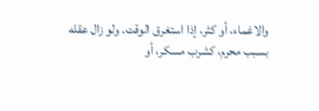والاغماء، أو كثر، إذا استغرق الوقت. ولو زال عقله بسبب محرم، كشرب مسكر، أو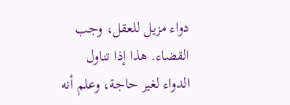دواء مزيل للعقل، وجب القضاء. هذا إذا تناول الدواء لغير حاجة، وعلم أنه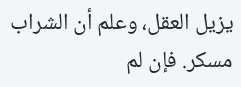يزيل العقل، وعلم أن الشراب مسكر. فإن لم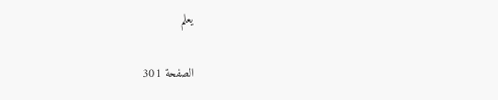يعلم

الصفحة 301